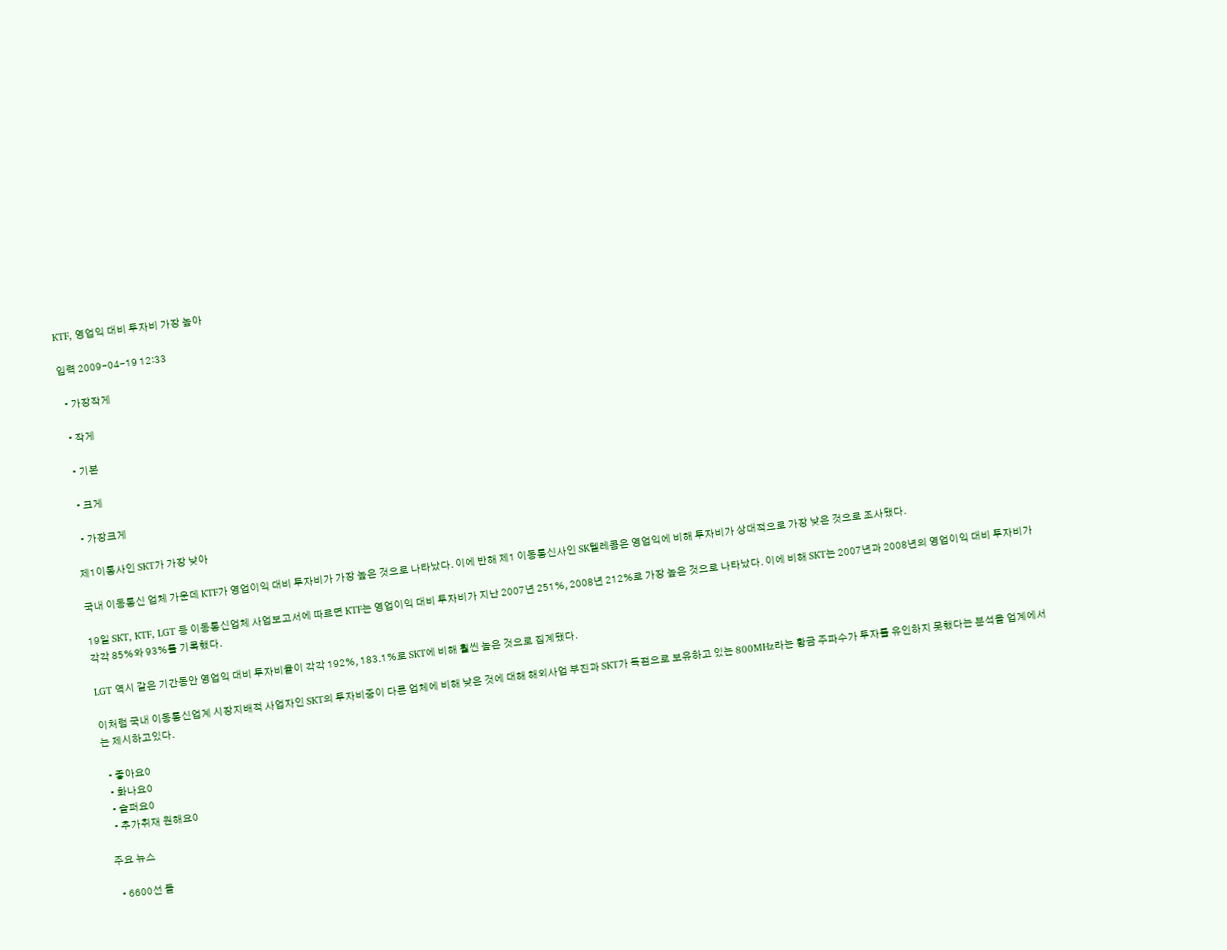KTF, 영업익 대비 투자비 가장 높아

입력 2009-04-19 12:33

  • 가장작게

  • 작게

  • 기본

  • 크게

  • 가장크게

제1이통사인 SKT가 가장 낮아

국내 이동통신 업체 가운데 KTF가 영업이익 대비 투자비가 가장 높은 것으로 나타났다. 이에 반해 제1 이동통신사인 SK텔레콤은 영업익에 비해 투자비가 상대적으로 가장 낮은 것으로 조사됐다.

19일 SKT, KTF, LGT 등 이동통신업체 사업보고서에 따르면 KTF는 영업이익 대비 투자비가 지난 2007년 251%, 2008년 212%로 가장 높은 것으로 나타났다. 이에 비해 SKT는 2007년과 2008년의 영업이익 대비 투자비가 각각 85%와 93%를 기록했다.

LGT 역시 같은 기간동안 영업익 대비 투자비율이 각각 192%, 183.1%로 SKT에 비해 훨씬 높은 것으로 집계됐다.

이처럼 국내 이동통신업계 시장지배적 사업자인 SKT의 투자비중이 다른 업체에 비해 낮은 것에 대해 해외사업 부진과 SKT가 독점으로 보유하고 있는 800MHz라는 황금 주파수가 투자를 유인하지 못했다는 분석을 업계에서는 제시하고있다.

  • 좋아요0
  • 화나요0
  • 슬퍼요0
  • 추가취재 원해요0

주요 뉴스

  • 6600선 돌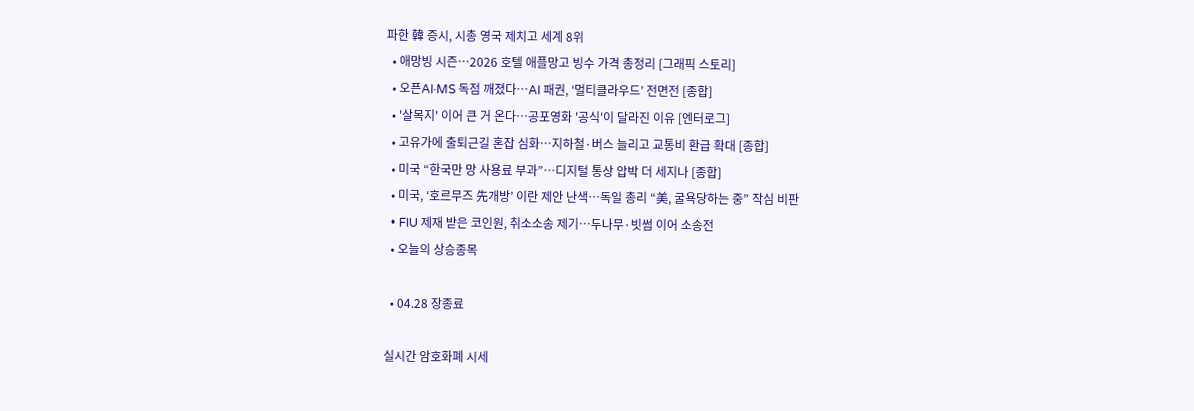파한 韓 증시, 시총 영국 제치고 세계 8위
  • 애망빙 시즌…2026 호텔 애플망고 빙수 가격 총정리 [그래픽 스토리]
  • 오픈AI·MS 독점 깨졌다…AI 패권, ‘멀티클라우드’ 전면전 [종합]
  • '살목지' 이어 큰 거 온다⋯공포영화 '공식'이 달라진 이유 [엔터로그]
  • 고유가에 출퇴근길 혼잡 심화…지하철·버스 늘리고 교통비 환급 확대 [종합]
  • 미국 “한국만 망 사용료 부과”⋯디지털 통상 압박 더 세지나 [종합]
  • 미국, ‘호르무즈 先개방’ 이란 제안 난색…독일 총리 “美, 굴욕당하는 중” 작심 비판
  • FIU 제재 받은 코인원, 취소소송 제기…두나무·빗썸 이어 소송전
  • 오늘의 상승종목

  • 04.28 장종료

실시간 암호화폐 시세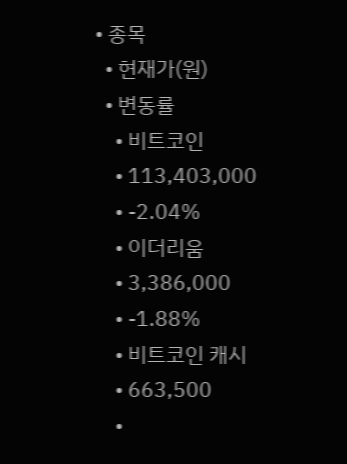• 종목
  • 현재가(원)
  • 변동률
    • 비트코인
    • 113,403,000
    • -2.04%
    • 이더리움
    • 3,386,000
    • -1.88%
    • 비트코인 캐시
    • 663,500
    •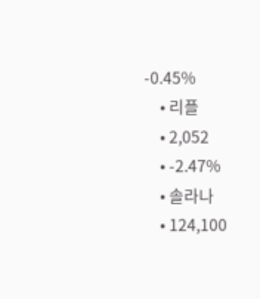-0.45%
    • 리플
    • 2,052
    • -2.47%
    • 솔라나
    • 124,100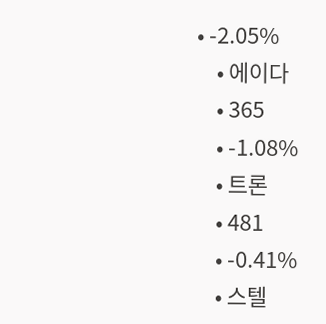• -2.05%
    • 에이다
    • 365
    • -1.08%
    • 트론
    • 481
    • -0.41%
    • 스텔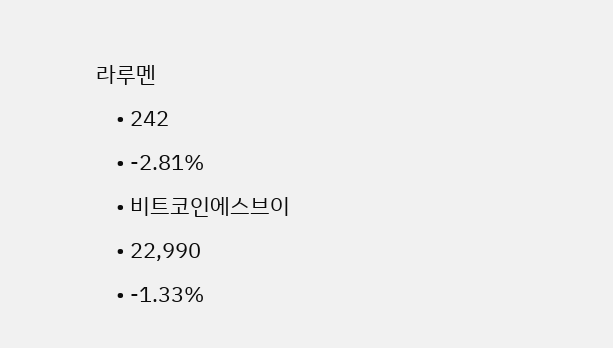라루멘
    • 242
    • -2.81%
    • 비트코인에스브이
    • 22,990
    • -1.33%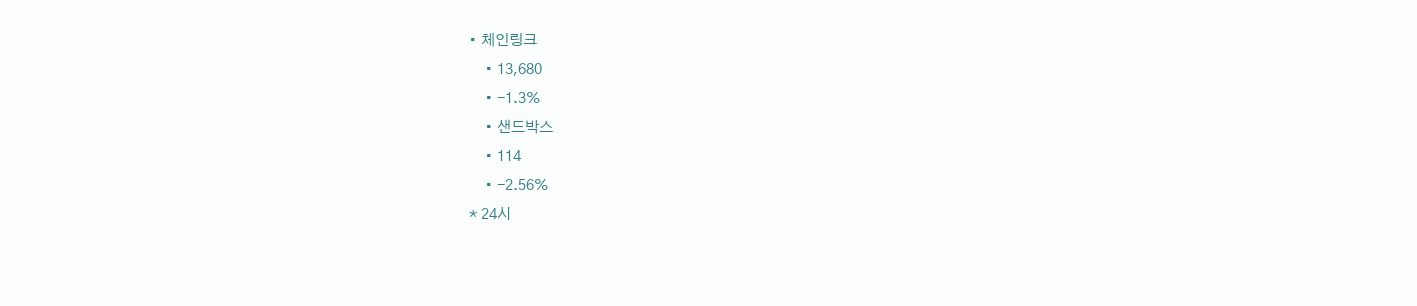• 체인링크
    • 13,680
    • -1.3%
    • 샌드박스
    • 114
    • -2.56%
* 24시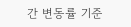간 변동률 기준